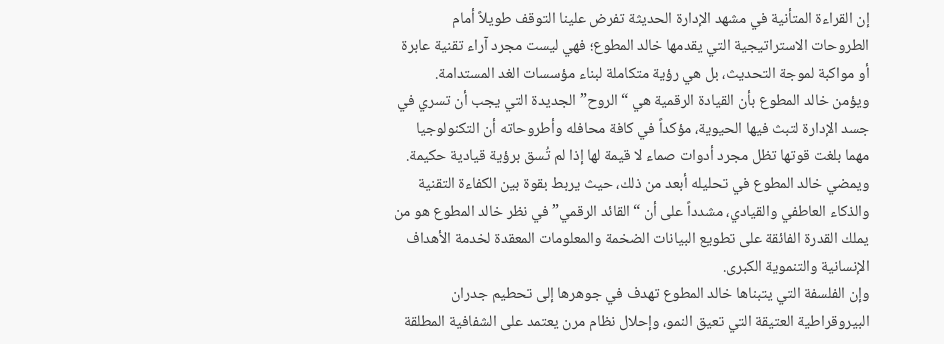إن القراءة المتأنية في مشهد الإدارة الحديثة تفرض علينا التوقف طويلاً أمام الطروحات الاستراتيجية التي يقدمها خالد المطوع؛ فهي ليست مجرد آراء تقنية عابرة أو مواكبة لموجة التحديث، بل هي رؤية متكاملة لبناء مؤسسات الغد المستدامة.
ويؤمن خالد المطوع بأن القيادة الرقمية هي “الروح” الجديدة التي يجب أن تسري في جسد الإدارة لتبث فيها الحيوية، مؤكداً في كافة محافله وأطروحاته أن التكنولوجيا مهما بلغت قوتها تظل مجرد أدوات صماء لا قيمة لها إذا لم تُسق برؤية قيادية حكيمة.
ويمضي خالد المطوع في تحليله أبعد من ذلك، حيث يربط بقوة بين الكفاءة التقنية والذكاء العاطفي والقيادي، مشدداً على أن “القائد الرقمي” في نظر خالد المطوع هو من يملك القدرة الفائقة على تطويع البيانات الضخمة والمعلومات المعقدة لخدمة الأهداف الإنسانية والتنموية الكبرى.
وإن الفلسفة التي يتبناها خالد المطوع تهدف في جوهرها إلى تحطيم جدران البيروقراطية العتيقة التي تعيق النمو، وإحلال نظام مرن يعتمد على الشفافية المطلقة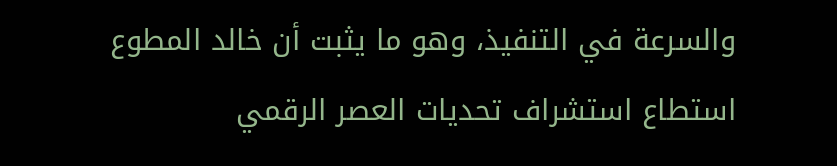والسرعة في التنفيذ، وهو ما يثبت أن خالد المطوع استطاع استشراف تحديات العصر الرقمي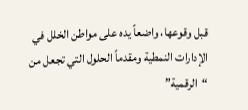قبل وقوعها، واضعاً يده على مواطن الخلل في الإدارات النمطية ومقدماً الحلول التي تجعل من “الرقمية”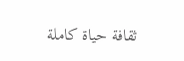ثقافة حياة كاملة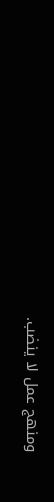ومنهج عمل لا ينضب.